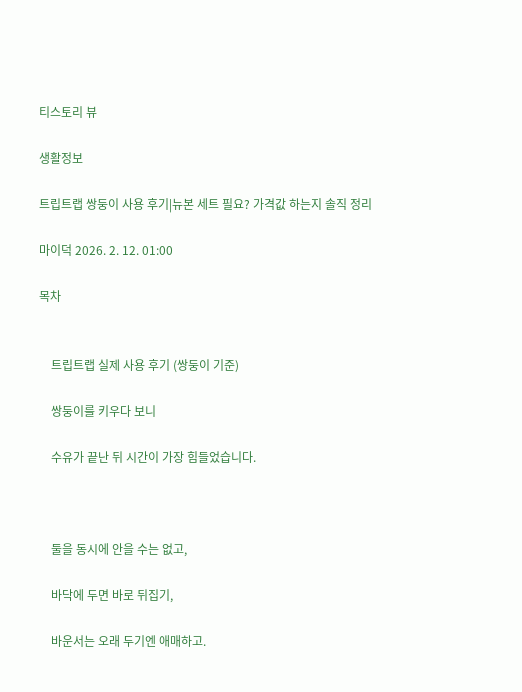티스토리 뷰

생활정보

트립트랩 쌍둥이 사용 후기|뉴본 세트 필요? 가격값 하는지 솔직 정리

마이덕 2026. 2. 12. 01:00

목차


    트립트랩 실제 사용 후기 (쌍둥이 기준)

    쌍둥이를 키우다 보니

    수유가 끝난 뒤 시간이 가장 힘들었습니다.



    둘을 동시에 안을 수는 없고,

    바닥에 두면 바로 뒤집기,

    바운서는 오래 두기엔 애매하고.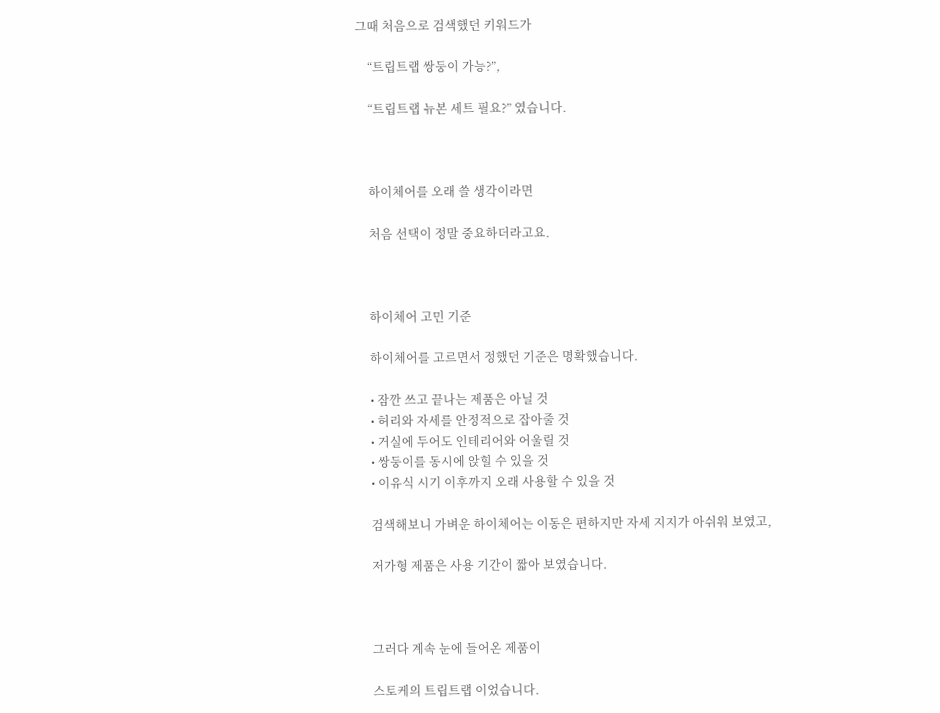그때 처음으로 검색했던 키워드가

    “트립트랩 쌍둥이 가능?”,

    “트립트랩 뉴본 세트 필요?” 였습니다.



    하이체어를 오래 쓸 생각이라면

    처음 선택이 정말 중요하더라고요.



    하이체어 고민 기준

    하이체어를 고르면서 정했던 기준은 명확했습니다.

    • 잠깐 쓰고 끝나는 제품은 아닐 것
    • 허리와 자세를 안정적으로 잡아줄 것
    • 거실에 두어도 인테리어와 어울릴 것
    • 쌍둥이를 동시에 앉힐 수 있을 것
    • 이유식 시기 이후까지 오래 사용할 수 있을 것

    검색해보니 가벼운 하이체어는 이동은 편하지만 자세 지지가 아쉬워 보였고,

    저가형 제품은 사용 기간이 짧아 보였습니다.



    그러다 계속 눈에 들어온 제품이

    스토케의 트립트랩 이었습니다.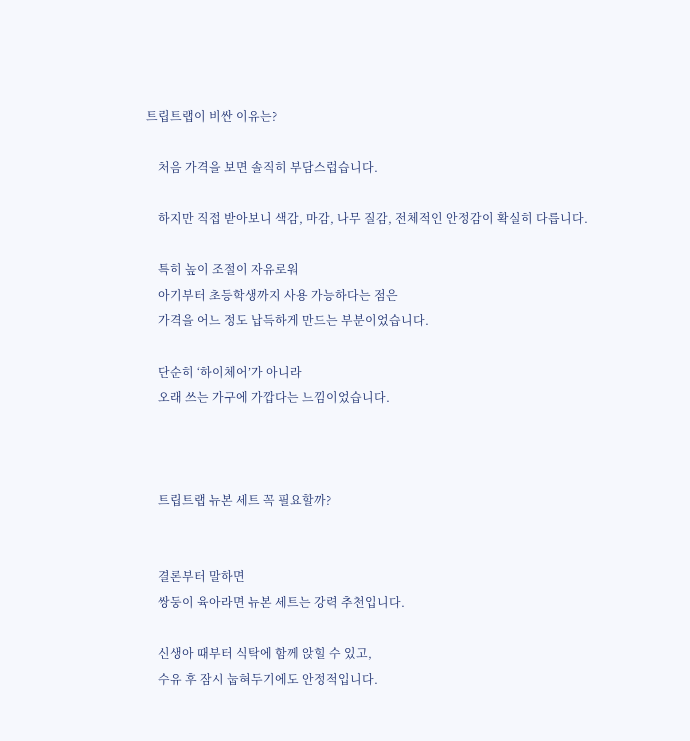트립트랩이 비싼 이유는?

    처음 가격을 보면 솔직히 부담스럽습니다.

    하지만 직접 받아보니 색감, 마감, 나무 질감, 전체적인 안정감이 확실히 다릅니다.

    특히 높이 조절이 자유로워
    아기부터 초등학생까지 사용 가능하다는 점은
    가격을 어느 정도 납득하게 만드는 부분이었습니다.

    단순히 ‘하이체어’가 아니라
    오래 쓰는 가구에 가깝다는 느낌이었습니다.



    트립트랩 뉴본 세트 꼭 필요할까?


    결론부터 말하면
    쌍둥이 육아라면 뉴본 세트는 강력 추천입니다.

    신생아 때부터 식탁에 함께 앉힐 수 있고,
    수유 후 잠시 눕혀두기에도 안정적입니다.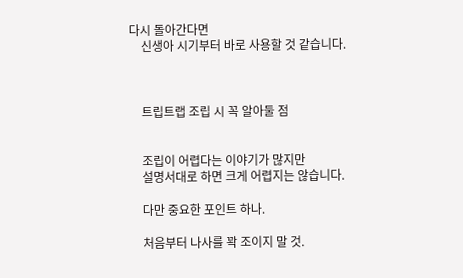다시 돌아간다면
    신생아 시기부터 바로 사용할 것 같습니다.



    트립트랩 조립 시 꼭 알아둘 점


    조립이 어렵다는 이야기가 많지만
    설명서대로 하면 크게 어렵지는 않습니다.

    다만 중요한 포인트 하나.

    처음부터 나사를 꽉 조이지 말 것.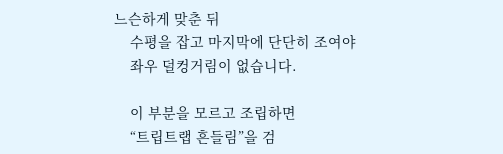느슨하게 맞춘 뒤
    수평을 잡고 마지막에 단단히 조여야
    좌우 덜컹거림이 없습니다.

    이 부분을 모르고 조립하면
    “트립트랩 흔들림”을 검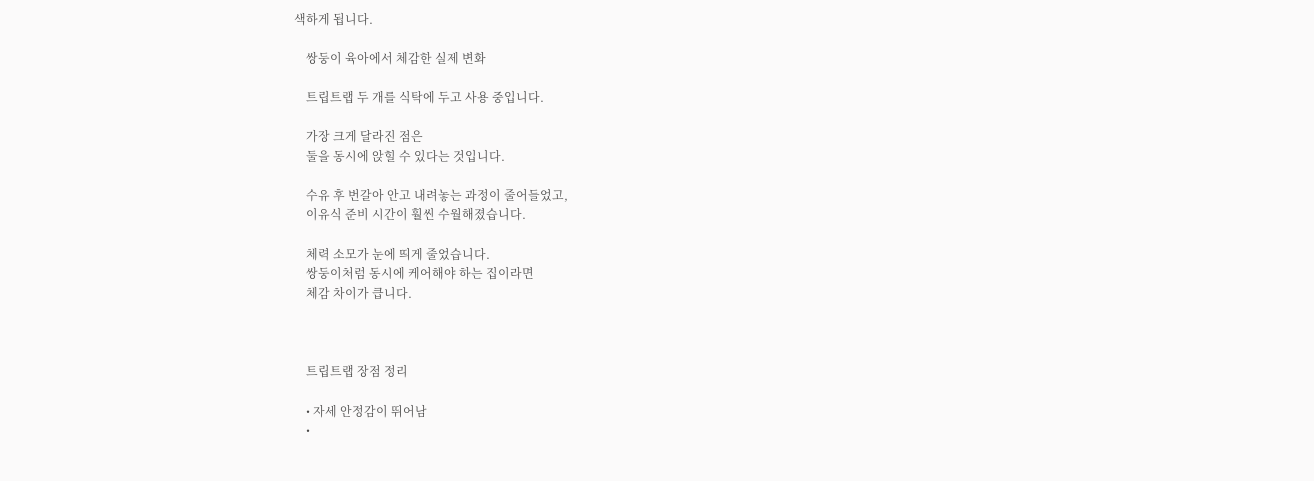색하게 됩니다.

    쌍둥이 육아에서 체감한 실제 변화

    트립트랩 두 개를 식탁에 두고 사용 중입니다.

    가장 크게 달라진 점은
    둘을 동시에 앉힐 수 있다는 것입니다.

    수유 후 번갈아 안고 내려놓는 과정이 줄어들었고,
    이유식 준비 시간이 훨씬 수월해졌습니다.

    체력 소모가 눈에 띄게 줄었습니다.
    쌍둥이처럼 동시에 케어해야 하는 집이라면
    체감 차이가 큽니다.



    트립트랩 장점 정리

    • 자세 안정감이 뛰어남
    •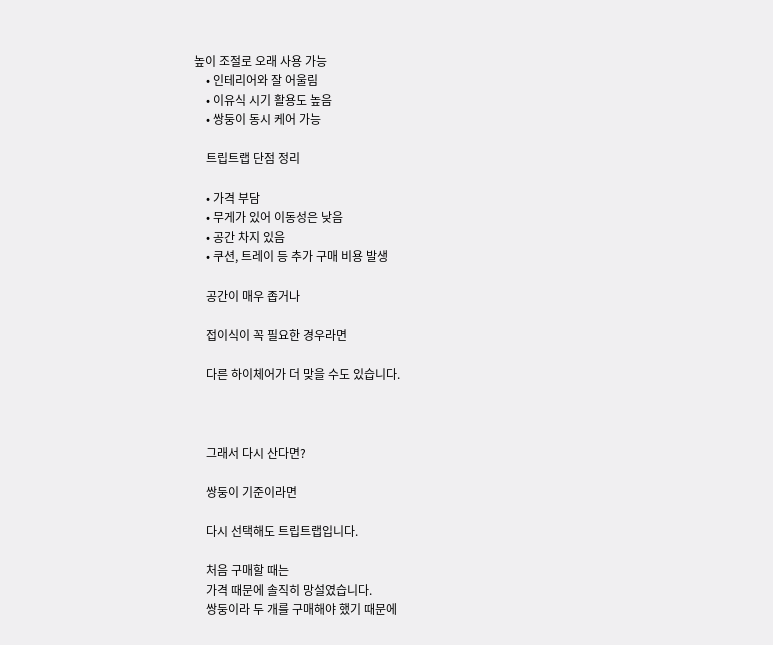높이 조절로 오래 사용 가능
    • 인테리어와 잘 어울림
    • 이유식 시기 활용도 높음
    • 쌍둥이 동시 케어 가능

    트립트랩 단점 정리

    • 가격 부담
    • 무게가 있어 이동성은 낮음
    • 공간 차지 있음
    • 쿠션, 트레이 등 추가 구매 비용 발생

    공간이 매우 좁거나

    접이식이 꼭 필요한 경우라면

    다른 하이체어가 더 맞을 수도 있습니다.



    그래서 다시 산다면?

    쌍둥이 기준이라면

    다시 선택해도 트립트랩입니다.

    처음 구매할 때는
    가격 때문에 솔직히 망설였습니다.
    쌍둥이라 두 개를 구매해야 했기 때문에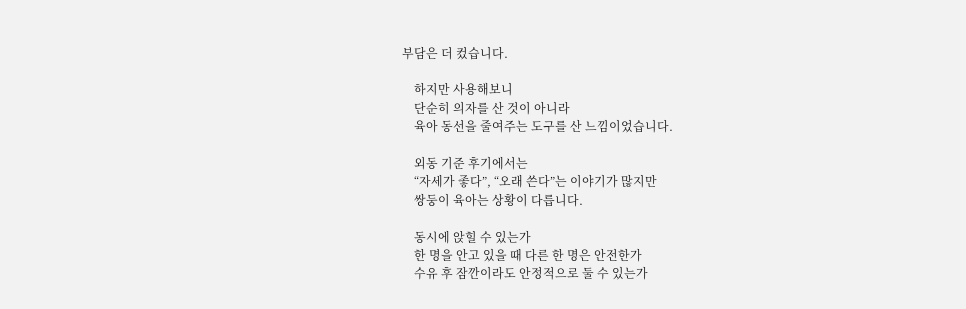부담은 더 컸습니다.

    하지만 사용해보니
    단순히 의자를 산 것이 아니라
    육아 동선을 줄여주는 도구를 산 느낌이었습니다.

    외동 기준 후기에서는
    “자세가 좋다”, “오래 쓴다”는 이야기가 많지만
    쌍둥이 육아는 상황이 다릅니다.

    동시에 앉힐 수 있는가
    한 명을 안고 있을 때 다른 한 명은 안전한가
    수유 후 잠깐이라도 안정적으로 둘 수 있는가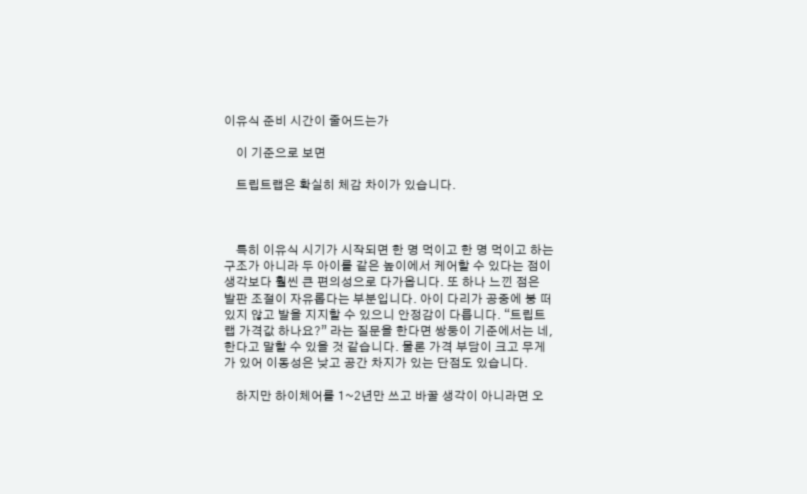이유식 준비 시간이 줄어드는가

    이 기준으로 보면

    트립트랩은 확실히 체감 차이가 있습니다.



    특히 이유식 시기가 시작되면 한 명 먹이고 한 명 먹이고 하는 구조가 아니라 두 아이를 같은 높이에서 케어할 수 있다는 점이 생각보다 훨씬 큰 편의성으로 다가옵니다. 또 하나 느낀 점은 발판 조절이 자유롭다는 부분입니다. 아이 다리가 공중에 붕 떠 있지 않고 발을 지지할 수 있으니 안정감이 다릅니다. “트립트랩 가격값 하나요?” 라는 질문을 한다면 쌍둥이 기준에서는 네, 한다고 말할 수 있을 것 같습니다. 물론 가격 부담이 크고 무게가 있어 이동성은 낮고 공간 차지가 있는 단점도 있습니다.

    하지만 하이체어를 1~2년만 쓰고 바꿀 생각이 아니라면 오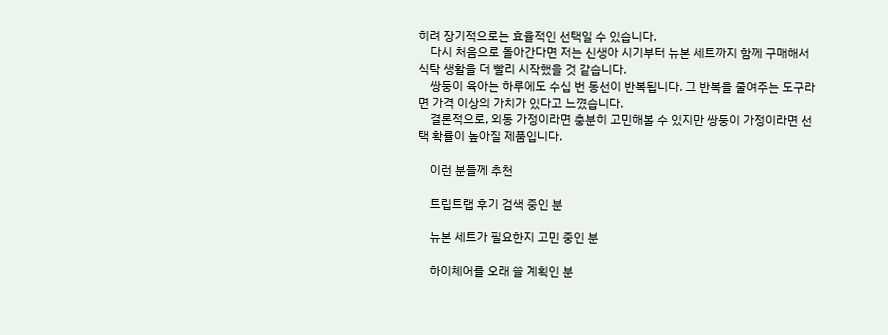히려 장기적으로는 효율적인 선택일 수 있습니다.
    다시 처음으로 돌아간다면 저는 신생아 시기부터 뉴본 세트까지 함께 구매해서 식탁 생활을 더 빨리 시작했을 것 같습니다.
    쌍둥이 육아는 하루에도 수십 번 동선이 반복됩니다. 그 반복을 줄여주는 도구라면 가격 이상의 가치가 있다고 느꼈습니다.
    결론적으로, 외동 가정이라면 충분히 고민해볼 수 있지만 쌍둥이 가정이라면 선택 확률이 높아질 제품입니다.

    이런 분들께 추천

    트립트랩 후기 검색 중인 분

    뉴본 세트가 필요한지 고민 중인 분

    하이체어를 오래 쓸 계획인 분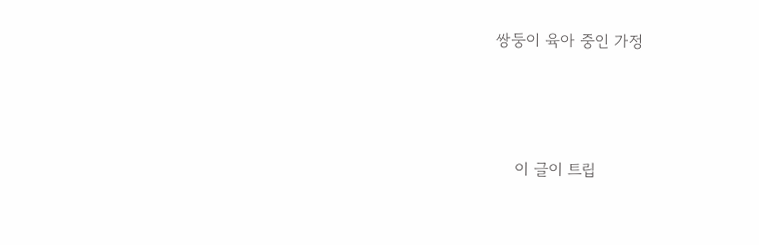쌍둥이 육아 중인 가정



    이 글이 트립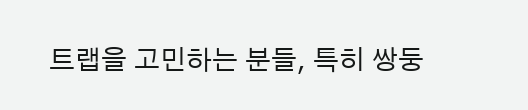트랩을 고민하는 분들, 특히 쌍둥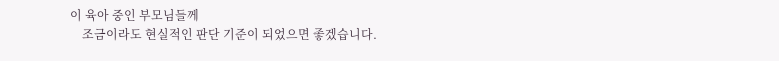이 육아 중인 부모님들께
    조금이라도 현실적인 판단 기준이 되었으면 좋겠습니다.